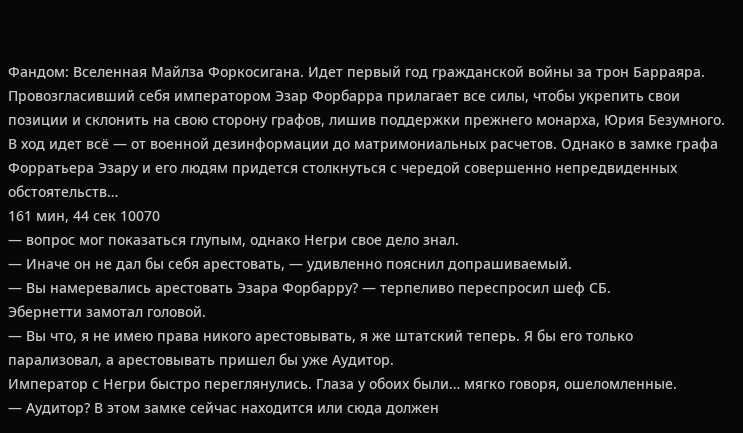Фандом: Вселенная Майлза Форкосигана. Идет первый год гражданской войны за трон Барраяра. Провозгласивший себя императором Эзар Форбарра прилагает все силы, чтобы укрепить свои позиции и склонить на свою сторону графов, лишив поддержки прежнего монарха, Юрия Безумного. В ход идет всё — от военной дезинформации до матримониальных расчетов. Однако в замке графа Форратьера Эзару и его людям придется столкнуться с чередой совершенно непредвиденных обстоятельств…
161 мин, 44 сек 10070
— вопрос мог показаться глупым, однако Негри свое дело знал.
— Иначе он не дал бы себя арестовать, — удивленно пояснил допрашиваемый.
— Вы намеревались арестовать Эзара Форбарру? — терпеливо переспросил шеф СБ.
Эбернетти замотал головой.
— Вы что, я не имею права никого арестовывать, я же штатский теперь. Я бы его только парализовал, а арестовывать пришел бы уже Аудитор.
Император с Негри быстро переглянулись. Глаза у обоих были… мягко говоря, ошеломленные.
— Аудитор? В этом замке сейчас находится или сюда должен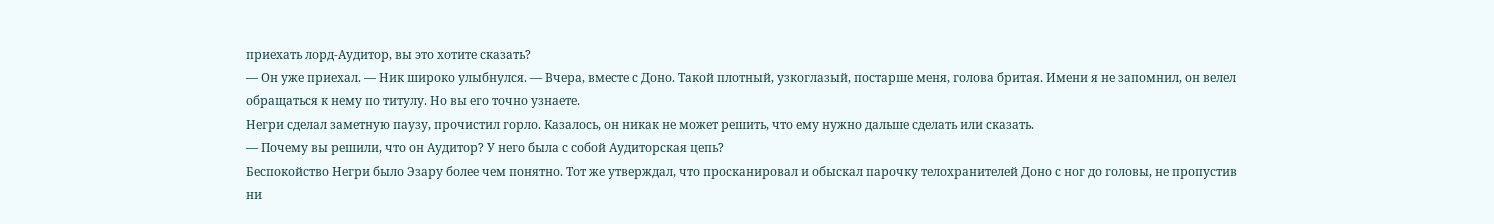приехать лорд-Аудитор, вы это хотите сказать?
— Он уже приехал. — Ник широко улыбнулся. — Вчера, вместе с Доно. Такой плотный, узкоглазый, постарше меня, голова бритая. Имени я не запомнил, он велел обращаться к нему по титулу. Но вы его точно узнаете.
Негри сделал заметную паузу, прочистил горло. Казалось, он никак не может решить, что ему нужно дальше сделать или сказать.
— Почему вы решили, что он Аудитор? У него была с собой Аудиторская цепь?
Беспокойство Негри было Эзару более чем понятно. Тот же утверждал, что просканировал и обыскал парочку телохранителей Доно с ног до головы, не пропустив ни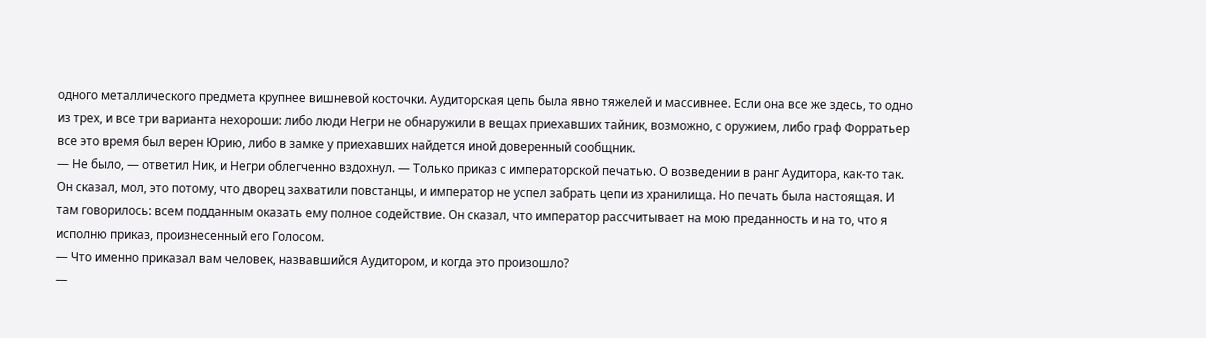одного металлического предмета крупнее вишневой косточки. Аудиторская цепь была явно тяжелей и массивнее. Если она все же здесь, то одно из трех, и все три варианта нехороши: либо люди Негри не обнаружили в вещах приехавших тайник, возможно, с оружием, либо граф Форратьер все это время был верен Юрию, либо в замке у приехавших найдется иной доверенный сообщник.
— Не было, — ответил Ник, и Негри облегченно вздохнул. — Только приказ с императорской печатью. О возведении в ранг Аудитора, как-то так. Он сказал, мол, это потому, что дворец захватили повстанцы, и император не успел забрать цепи из хранилища. Но печать была настоящая. И там говорилось: всем подданным оказать ему полное содействие. Он сказал, что император рассчитывает на мою преданность и на то, что я исполню приказ, произнесенный его Голосом.
— Что именно приказал вам человек, назвавшийся Аудитором, и когда это произошло?
—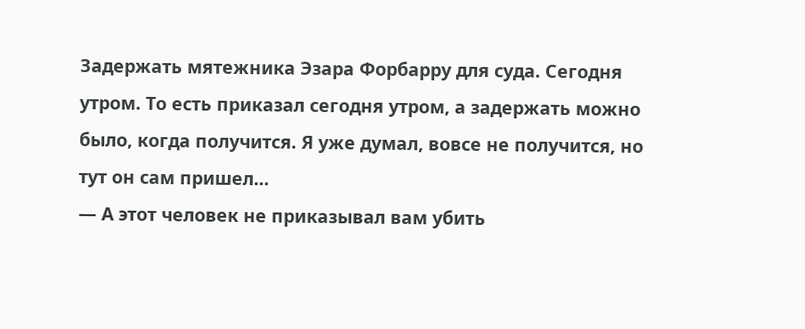Задержать мятежника Эзара Форбарру для суда. Сегодня утром. То есть приказал сегодня утром, а задержать можно было, когда получится. Я уже думал, вовсе не получится, но тут он сам пришел…
— А этот человек не приказывал вам убить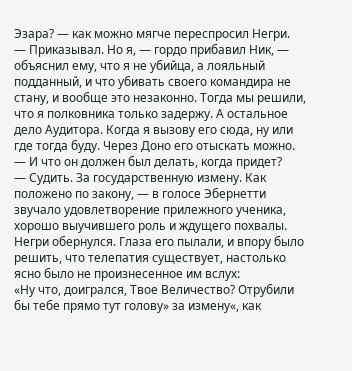Эзара? — как можно мягче переспросил Негри.
— Приказывал. Но я, — гордо прибавил Ник, — объяснил ему, что я не убийца, а лояльный подданный, и что убивать своего командира не стану, и вообще это незаконно. Тогда мы решили, что я полковника только задержу. А остальное дело Аудитора. Когда я вызову его сюда, ну или где тогда буду. Через Доно его отыскать можно.
— И что он должен был делать, когда придет?
— Судить. За государственную измену. Как положено по закону, — в голосе Эбернетти звучало удовлетворение прилежного ученика, хорошо выучившего роль и ждущего похвалы.
Негри обернулся. Глаза его пылали, и впору было решить, что телепатия существует, настолько ясно было не произнесенное им вслух:
«Ну что, доигрался, Твое Величество? Отрубили бы тебе прямо тут голову» за измену«, как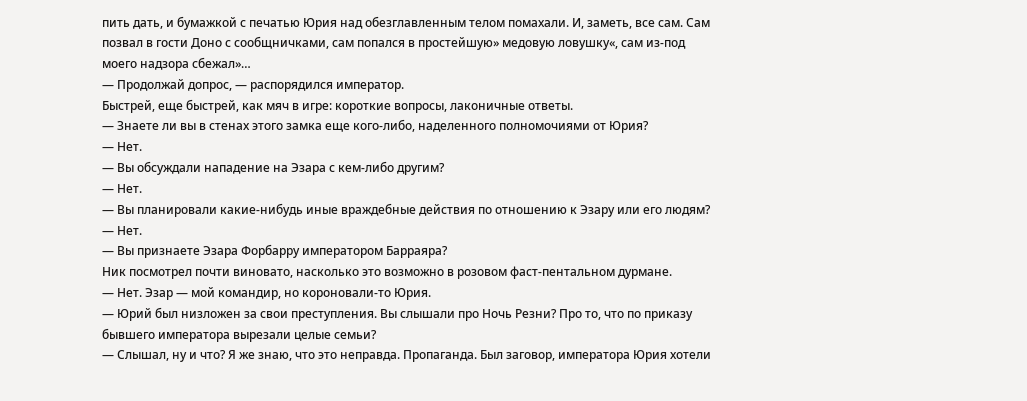пить дать, и бумажкой с печатью Юрия над обезглавленным телом помахали. И, заметь, все сам. Сам позвал в гости Доно с сообщничками, сам попался в простейшую» медовую ловушку«, сам из-под моего надзора сбежал»…
— Продолжай допрос, — распорядился император.
Быстрей, еще быстрей, как мяч в игре: короткие вопросы, лаконичные ответы.
— Знаете ли вы в стенах этого замка еще кого-либо, наделенного полномочиями от Юрия?
— Нет.
— Вы обсуждали нападение на Эзара с кем-либо другим?
— Нет.
— Вы планировали какие-нибудь иные враждебные действия по отношению к Эзару или его людям?
— Нет.
— Вы признаете Эзара Форбарру императором Барраяра?
Ник посмотрел почти виновато, насколько это возможно в розовом фаст-пентальном дурмане.
— Нет. Эзар — мой командир, но короновали-то Юрия.
— Юрий был низложен за свои преступления. Вы слышали про Ночь Резни? Про то, что по приказу бывшего императора вырезали целые семьи?
— Слышал, ну и что? Я же знаю, что это неправда. Пропаганда. Был заговор, императора Юрия хотели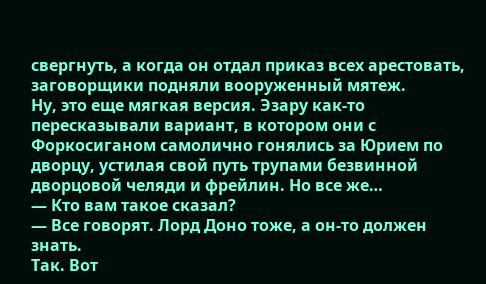свергнуть, а когда он отдал приказ всех арестовать, заговорщики подняли вооруженный мятеж.
Ну, это еще мягкая версия. Эзару как-то пересказывали вариант, в котором они с Форкосиганом самолично гонялись за Юрием по дворцу, устилая свой путь трупами безвинной дворцовой челяди и фрейлин. Но все же…
— Кто вам такое сказал?
— Все говорят. Лорд Доно тоже, а он-то должен знать.
Так. Вот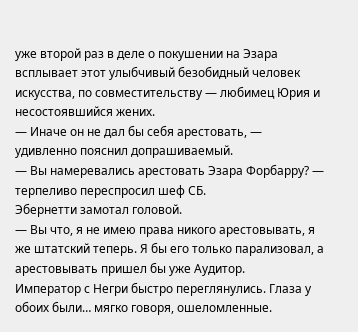уже второй раз в деле о покушении на Эзара всплывает этот улыбчивый безобидный человек искусства, по совместительству — любимец Юрия и несостоявшийся жених.
— Иначе он не дал бы себя арестовать, — удивленно пояснил допрашиваемый.
— Вы намеревались арестовать Эзара Форбарру? — терпеливо переспросил шеф СБ.
Эбернетти замотал головой.
— Вы что, я не имею права никого арестовывать, я же штатский теперь. Я бы его только парализовал, а арестовывать пришел бы уже Аудитор.
Император с Негри быстро переглянулись. Глаза у обоих были… мягко говоря, ошеломленные.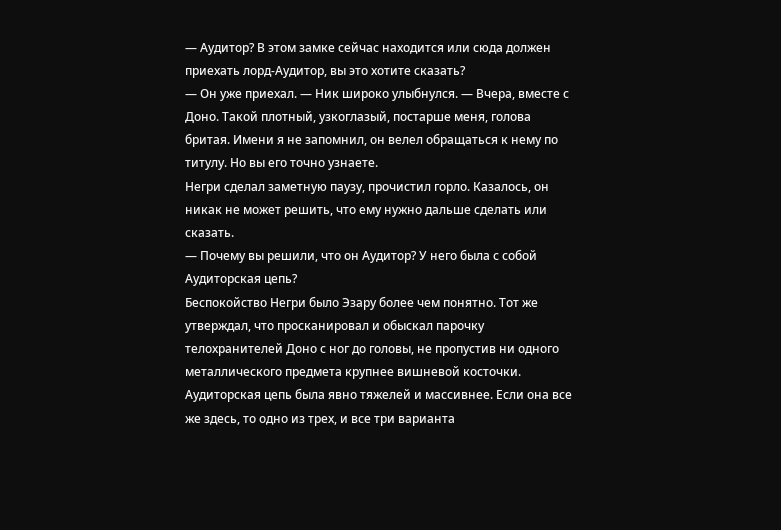— Аудитор? В этом замке сейчас находится или сюда должен приехать лорд-Аудитор, вы это хотите сказать?
— Он уже приехал. — Ник широко улыбнулся. — Вчера, вместе с Доно. Такой плотный, узкоглазый, постарше меня, голова бритая. Имени я не запомнил, он велел обращаться к нему по титулу. Но вы его точно узнаете.
Негри сделал заметную паузу, прочистил горло. Казалось, он никак не может решить, что ему нужно дальше сделать или сказать.
— Почему вы решили, что он Аудитор? У него была с собой Аудиторская цепь?
Беспокойство Негри было Эзару более чем понятно. Тот же утверждал, что просканировал и обыскал парочку телохранителей Доно с ног до головы, не пропустив ни одного металлического предмета крупнее вишневой косточки. Аудиторская цепь была явно тяжелей и массивнее. Если она все же здесь, то одно из трех, и все три варианта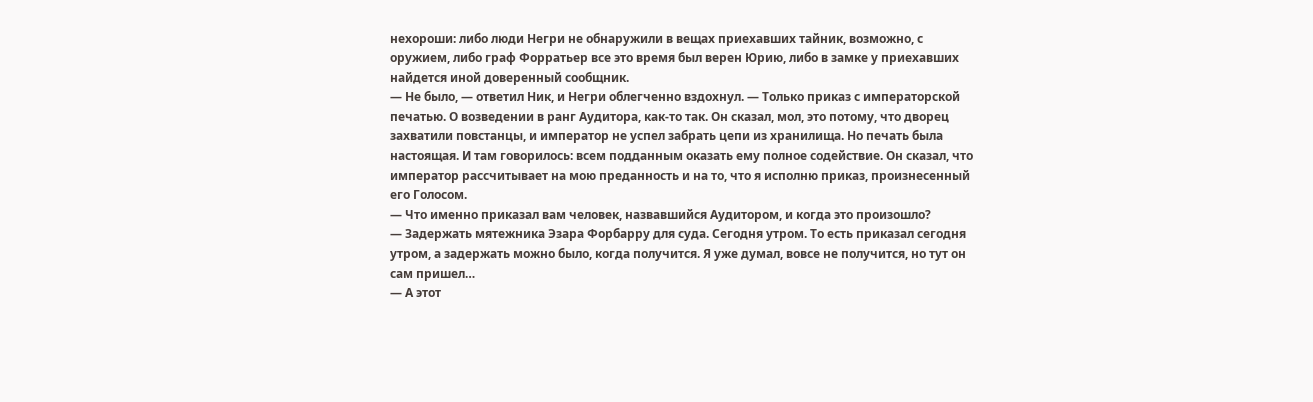нехороши: либо люди Негри не обнаружили в вещах приехавших тайник, возможно, с оружием, либо граф Форратьер все это время был верен Юрию, либо в замке у приехавших найдется иной доверенный сообщник.
— Не было, — ответил Ник, и Негри облегченно вздохнул. — Только приказ с императорской печатью. О возведении в ранг Аудитора, как-то так. Он сказал, мол, это потому, что дворец захватили повстанцы, и император не успел забрать цепи из хранилища. Но печать была настоящая. И там говорилось: всем подданным оказать ему полное содействие. Он сказал, что император рассчитывает на мою преданность и на то, что я исполню приказ, произнесенный его Голосом.
— Что именно приказал вам человек, назвавшийся Аудитором, и когда это произошло?
— Задержать мятежника Эзара Форбарру для суда. Сегодня утром. То есть приказал сегодня утром, а задержать можно было, когда получится. Я уже думал, вовсе не получится, но тут он сам пришел…
— А этот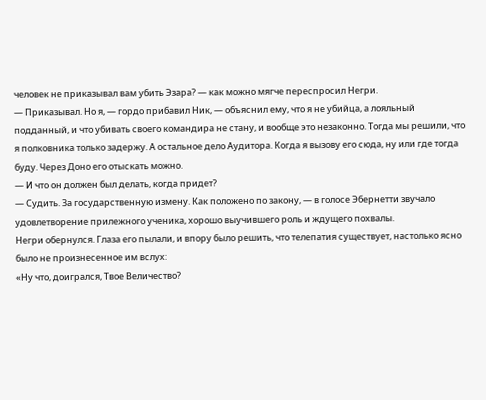человек не приказывал вам убить Эзара? — как можно мягче переспросил Негри.
— Приказывал. Но я, — гордо прибавил Ник, — объяснил ему, что я не убийца, а лояльный подданный, и что убивать своего командира не стану, и вообще это незаконно. Тогда мы решили, что я полковника только задержу. А остальное дело Аудитора. Когда я вызову его сюда, ну или где тогда буду. Через Доно его отыскать можно.
— И что он должен был делать, когда придет?
— Судить. За государственную измену. Как положено по закону, — в голосе Эбернетти звучало удовлетворение прилежного ученика, хорошо выучившего роль и ждущего похвалы.
Негри обернулся. Глаза его пылали, и впору было решить, что телепатия существует, настолько ясно было не произнесенное им вслух:
«Ну что, доигрался, Твое Величество?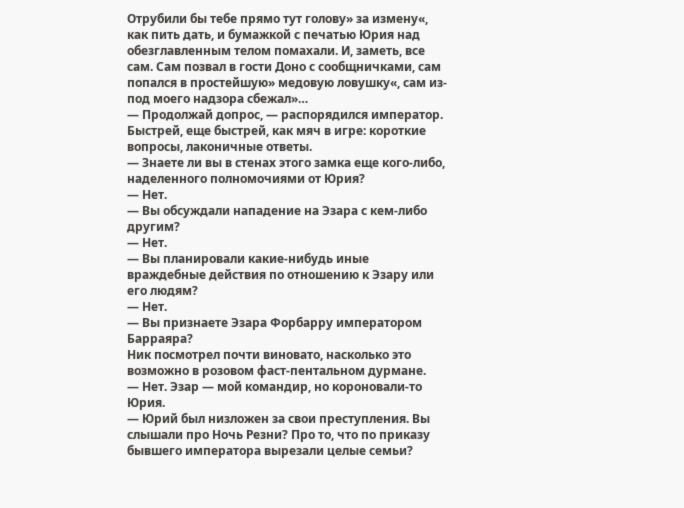Отрубили бы тебе прямо тут голову» за измену«, как пить дать, и бумажкой с печатью Юрия над обезглавленным телом помахали. И, заметь, все сам. Сам позвал в гости Доно с сообщничками, сам попался в простейшую» медовую ловушку«, сам из-под моего надзора сбежал»…
— Продолжай допрос, — распорядился император.
Быстрей, еще быстрей, как мяч в игре: короткие вопросы, лаконичные ответы.
— Знаете ли вы в стенах этого замка еще кого-либо, наделенного полномочиями от Юрия?
— Нет.
— Вы обсуждали нападение на Эзара с кем-либо другим?
— Нет.
— Вы планировали какие-нибудь иные враждебные действия по отношению к Эзару или его людям?
— Нет.
— Вы признаете Эзара Форбарру императором Барраяра?
Ник посмотрел почти виновато, насколько это возможно в розовом фаст-пентальном дурмане.
— Нет. Эзар — мой командир, но короновали-то Юрия.
— Юрий был низложен за свои преступления. Вы слышали про Ночь Резни? Про то, что по приказу бывшего императора вырезали целые семьи?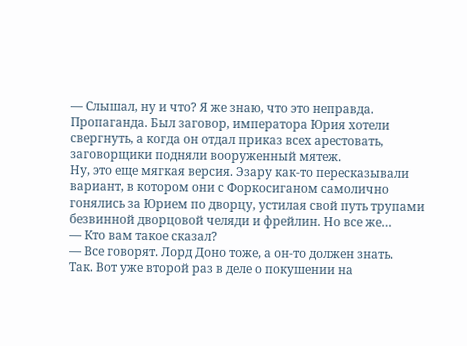— Слышал, ну и что? Я же знаю, что это неправда. Пропаганда. Был заговор, императора Юрия хотели свергнуть, а когда он отдал приказ всех арестовать, заговорщики подняли вооруженный мятеж.
Ну, это еще мягкая версия. Эзару как-то пересказывали вариант, в котором они с Форкосиганом самолично гонялись за Юрием по дворцу, устилая свой путь трупами безвинной дворцовой челяди и фрейлин. Но все же…
— Кто вам такое сказал?
— Все говорят. Лорд Доно тоже, а он-то должен знать.
Так. Вот уже второй раз в деле о покушении на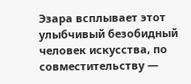Эзара всплывает этот улыбчивый безобидный человек искусства, по совместительству —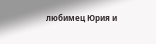любимец Юрия и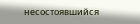несостоявшийся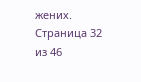жених.
Страница 32 из 46